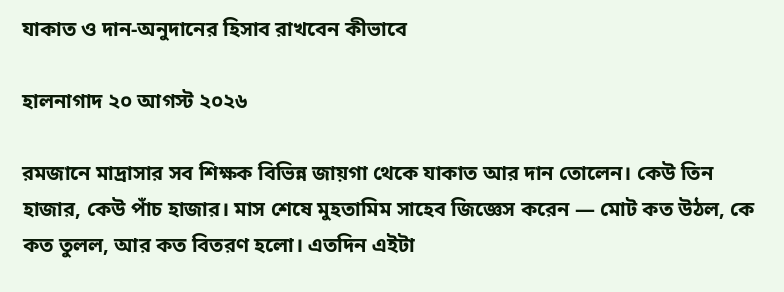যাকাত ও দান-অনুদানের হিসাব রাখবেন কীভাবে

হালনাগাদ ২০ আগস্ট ২০২৬

রমজানে মাদ্রাসার সব শিক্ষক বিভিন্ন জায়গা থেকে যাকাত আর দান তোলেন। কেউ তিন হাজার, কেউ পাঁচ হাজার। মাস শেষে মুহতামিম সাহেব জিজ্ঞেস করেন — মোট কত উঠল, কে কত তুলল, আর কত বিতরণ হলো। এতদিন এইটা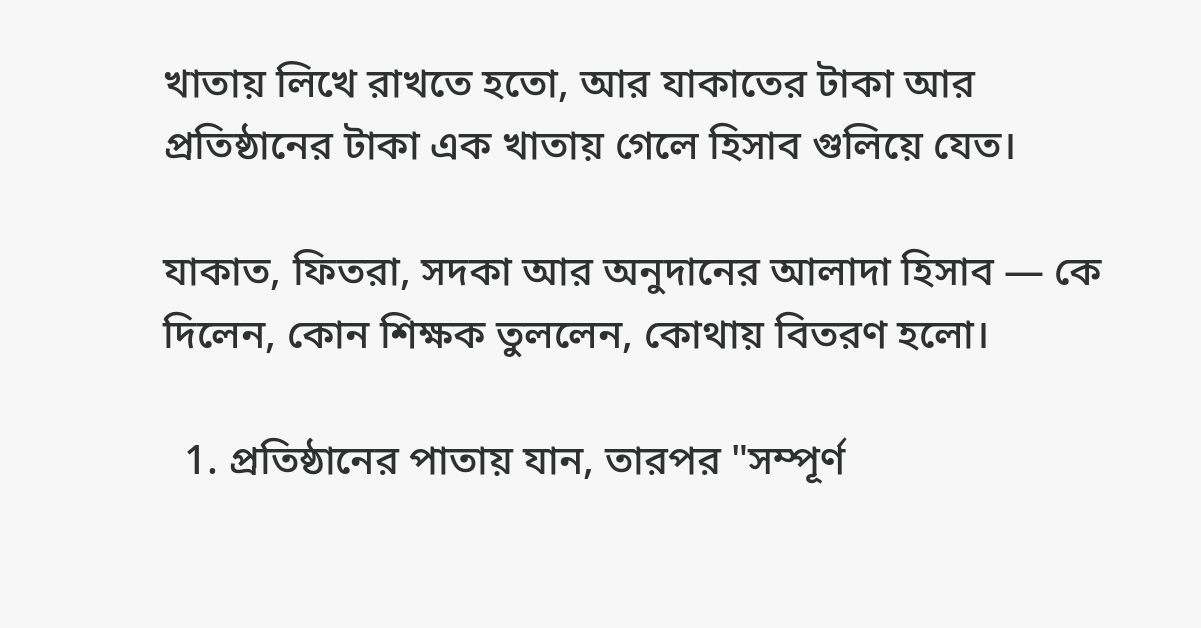খাতায় লিখে রাখতে হতো, আর যাকাতের টাকা আর প্রতিষ্ঠানের টাকা এক খাতায় গেলে হিসাব গুলিয়ে যেত।

যাকাত, ফিতরা, সদকা আর অনুদানের আলাদা হিসাব — কে দিলেন, কোন শিক্ষক তুললেন, কোথায় বিতরণ হলো।

  1. প্রতিষ্ঠানের পাতায় যান, তারপর "সম্পূর্ণ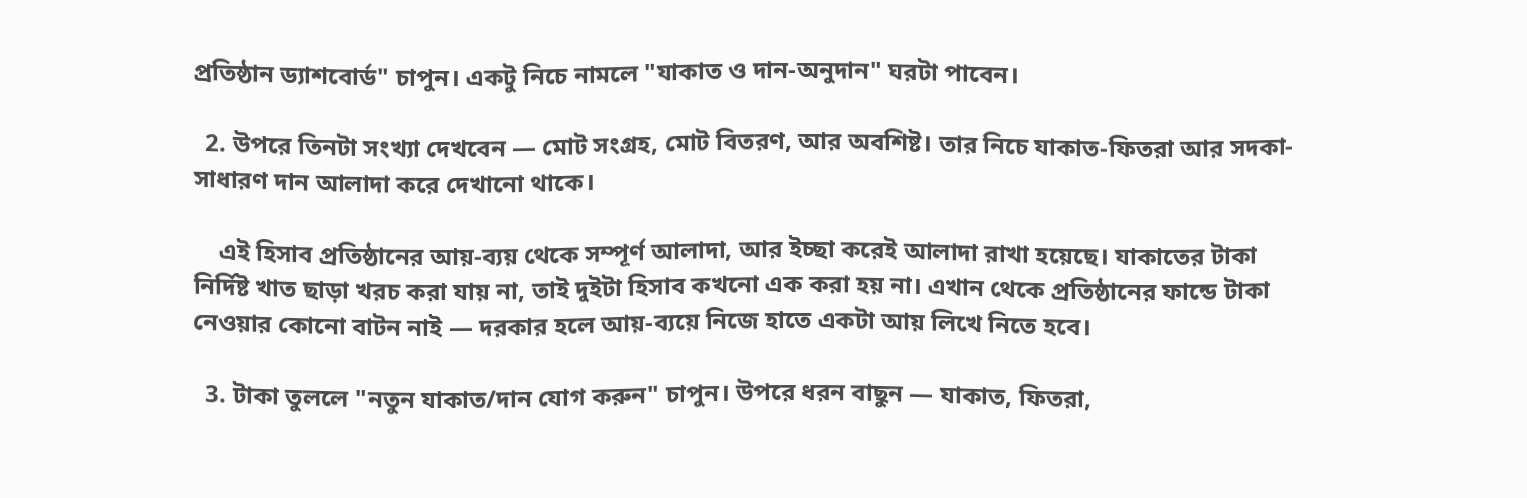প্রতিষ্ঠান ড্যাশবোর্ড" চাপুন। একটু নিচে নামলে "যাকাত ও দান-অনুদান" ঘরটা পাবেন।

  2. উপরে তিনটা সংখ্যা দেখবেন — মোট সংগ্রহ, মোট বিতরণ, আর অবশিষ্ট। তার নিচে যাকাত-ফিতরা আর সদকা-সাধারণ দান আলাদা করে দেখানো থাকে।

    এই হিসাব প্রতিষ্ঠানের আয়-ব্যয় থেকে সম্পূর্ণ আলাদা, আর ইচ্ছা করেই আলাদা রাখা হয়েছে। যাকাতের টাকা নির্দিষ্ট খাত ছাড়া খরচ করা যায় না, তাই দুইটা হিসাব কখনো এক করা হয় না। এখান থেকে প্রতিষ্ঠানের ফান্ডে টাকা নেওয়ার কোনো বাটন নাই — দরকার হলে আয়-ব্যয়ে নিজে হাতে একটা আয় লিখে নিতে হবে।

  3. টাকা তুললে "নতুন যাকাত/দান যোগ করুন" চাপুন। উপরে ধরন বাছুন — যাকাত, ফিতরা,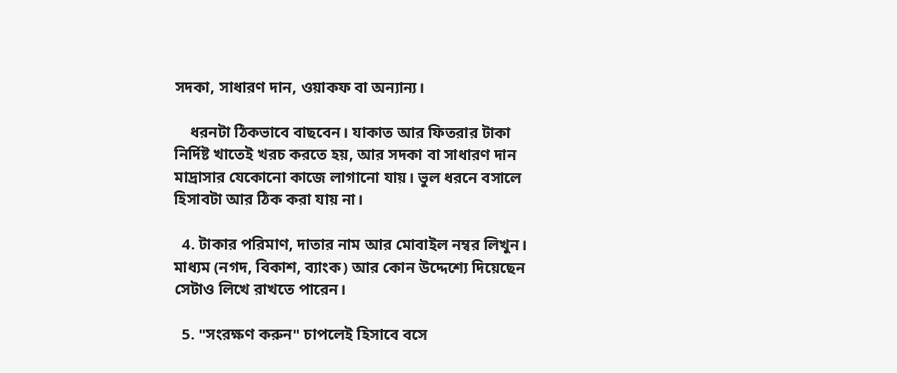সদকা, সাধারণ দান, ওয়াকফ বা অন্যান্য।

    ধরনটা ঠিকভাবে বাছবেন। যাকাত আর ফিতরার টাকা নির্দিষ্ট খাতেই খরচ করতে হয়, আর সদকা বা সাধারণ দান মাদ্রাসার যেকোনো কাজে লাগানো যায়। ভুল ধরনে বসালে হিসাবটা আর ঠিক করা যায় না।

  4. টাকার পরিমাণ, দাতার নাম আর মোবাইল নম্বর লিখুন। মাধ্যম (নগদ, বিকাশ, ব্যাংক) আর কোন উদ্দেশ্যে দিয়েছেন সেটাও লিখে রাখতে পারেন।

  5. "সংরক্ষণ করুন" চাপলেই হিসাবে বসে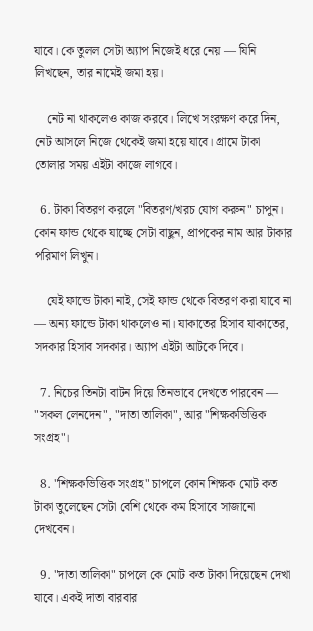যাবে। কে তুলল সেটা অ্যাপ নিজেই ধরে নেয় — যিনি লিখছেন, তার নামেই জমা হয়।

    নেট না থাকলেও কাজ করবে। লিখে সংরক্ষণ করে দিন, নেট আসলে নিজে থেকেই জমা হয়ে যাবে। গ্রামে টাকা তোলার সময় এইটা কাজে লাগবে।

  6. টাকা বিতরণ করলে "বিতরণ/খরচ যোগ করুন" চাপুন। কোন ফান্ড থেকে যাচ্ছে সেটা বাছুন, প্রাপকের নাম আর টাকার পরিমাণ লিখুন।

    যেই ফান্ডে টাকা নাই, সেই ফান্ড থেকে বিতরণ করা যাবে না — অন্য ফান্ডে টাকা থাকলেও না। যাকাতের হিসাব যাকাতের, সদকার হিসাব সদকার। অ্যাপ এইটা আটকে দিবে।

  7. নিচের তিনটা বাটন দিয়ে তিনভাবে দেখতে পারবেন — "সকল লেনদেন", "দাতা তালিকা", আর "শিক্ষকভিত্তিক সংগ্রহ"।

  8. "শিক্ষকভিত্তিক সংগ্রহ" চাপলে কোন শিক্ষক মোট কত টাকা তুলেছেন সেটা বেশি থেকে কম হিসাবে সাজানো দেখবেন।

  9. "দাতা তালিকা" চাপলে কে মোট কত টাকা দিয়েছেন দেখা যাবে। একই দাতা বারবার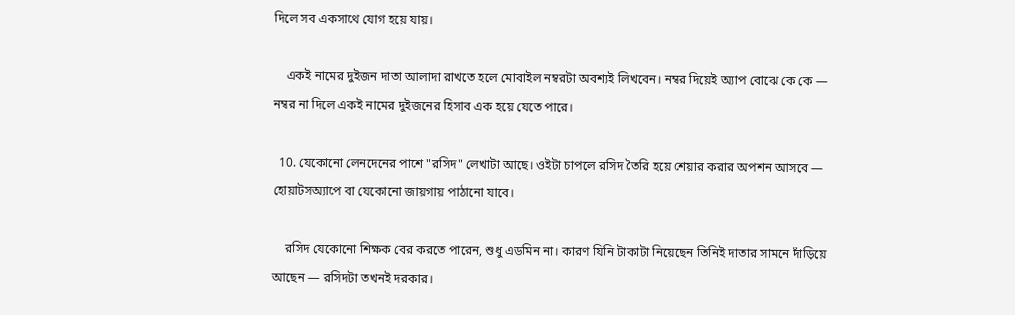দিলে সব একসাথে যোগ হয়ে যায়।

    একই নামের দুইজন দাতা আলাদা রাখতে হলে মোবাইল নম্বরটা অবশ্যই লিখবেন। নম্বর দিয়েই অ্যাপ বোঝে কে কে — নম্বর না দিলে একই নামের দুইজনের হিসাব এক হয়ে যেতে পারে।

  10. যেকোনো লেনদেনের পাশে "রসিদ" লেখাটা আছে। ওইটা চাপলে রসিদ তৈরি হয়ে শেয়ার করার অপশন আসবে — হোয়াটসঅ্যাপে বা যেকোনো জায়গায় পাঠানো যাবে।

    রসিদ যেকোনো শিক্ষক বের করতে পারেন, শুধু এডমিন না। কারণ যিনি টাকাটা নিয়েছেন তিনিই দাতার সামনে দাঁড়িয়ে আছেন — রসিদটা তখনই দরকার।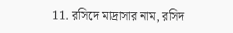11. রসিদে মাদ্রাসার নাম, রসিদ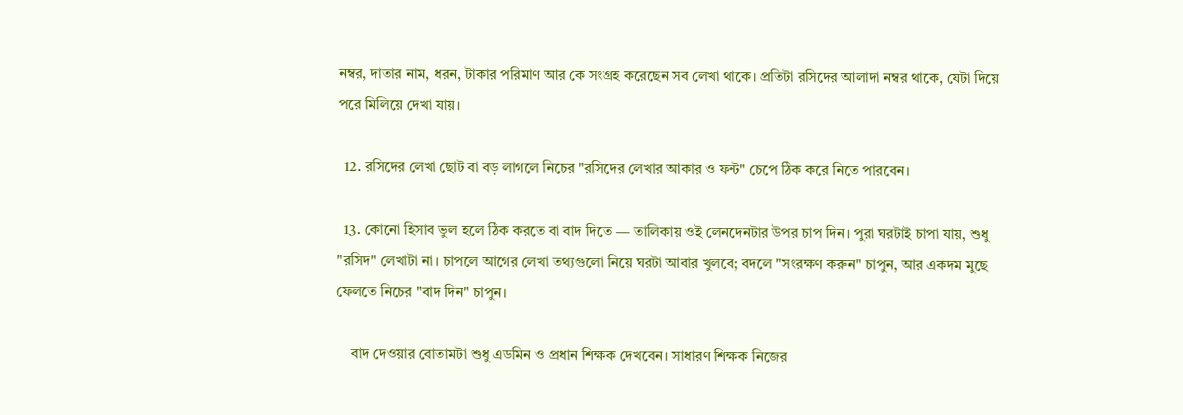নম্বর, দাতার নাম, ধরন, টাকার পরিমাণ আর কে সংগ্রহ করেছেন সব লেখা থাকে। প্রতিটা রসিদের আলাদা নম্বর থাকে, যেটা দিয়ে পরে মিলিয়ে দেখা যায়।

  12. রসিদের লেখা ছোট বা বড় লাগলে নিচের "রসিদের লেখার আকার ও ফন্ট" চেপে ঠিক করে নিতে পারবেন।

  13. কোনো হিসাব ভুল হলে ঠিক করতে বা বাদ দিতে — তালিকায় ওই লেনদেনটার উপর চাপ দিন। পুরা ঘরটাই চাপা যায়, শুধু "রসিদ" লেখাটা না। চাপলে আগের লেখা তথ্যগুলো নিয়ে ঘরটা আবার খুলবে; বদলে "সংরক্ষণ করুন" চাপুন, আর একদম মুছে ফেলতে নিচের "বাদ দিন" চাপুন।

    বাদ দেওয়ার বোতামটা শুধু এডমিন ও প্রধান শিক্ষক দেখবেন। সাধারণ শিক্ষক নিজের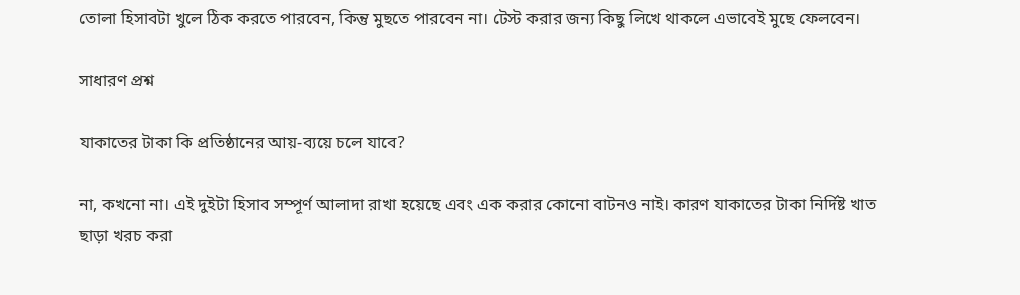তোলা হিসাবটা খুলে ঠিক করতে পারবেন, কিন্তু মুছতে পারবেন না। টেস্ট করার জন্য কিছু লিখে থাকলে এভাবেই মুছে ফেলবেন।

সাধারণ প্রশ্ন

যাকাতের টাকা কি প্রতিষ্ঠানের আয়-ব্যয়ে চলে যাবে?

না, কখনো না। এই দুইটা হিসাব সম্পূর্ণ আলাদা রাখা হয়েছে এবং এক করার কোনো বাটনও নাই। কারণ যাকাতের টাকা নির্দিষ্ট খাত ছাড়া খরচ করা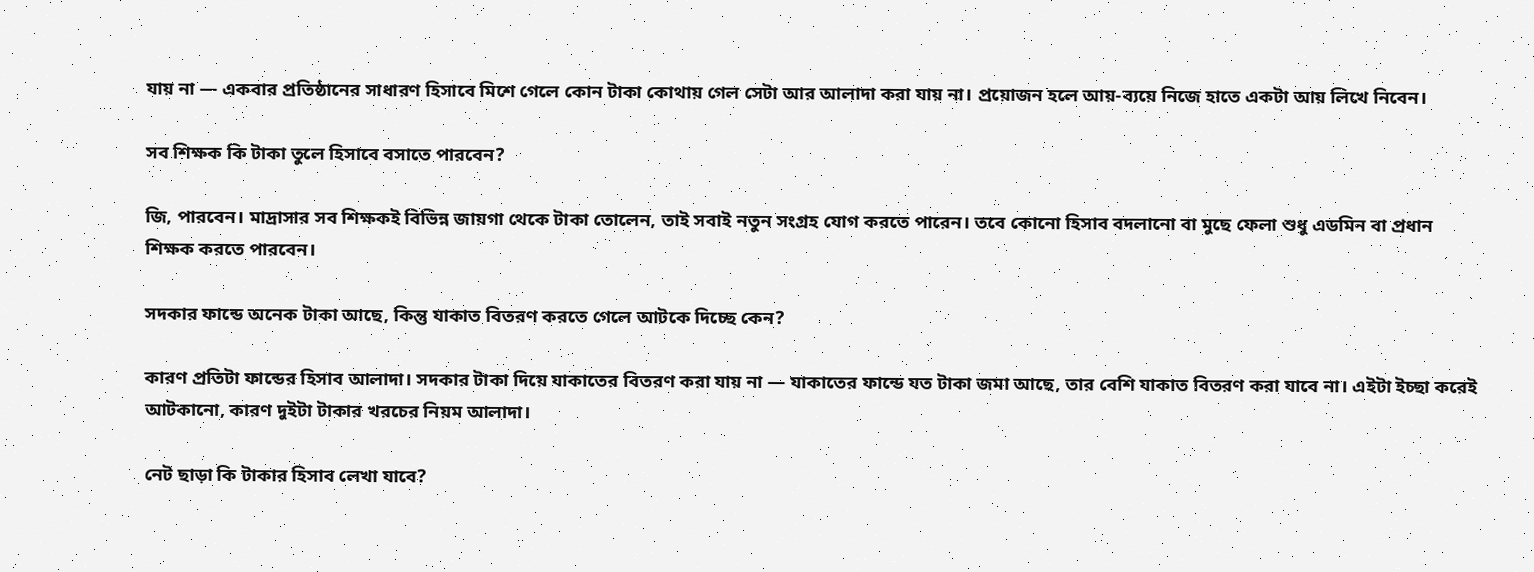যায় না — একবার প্রতিষ্ঠানের সাধারণ হিসাবে মিশে গেলে কোন টাকা কোথায় গেল সেটা আর আলাদা করা যায় না। প্রয়োজন হলে আয়-ব্যয়ে নিজে হাতে একটা আয় লিখে নিবেন।

সব শিক্ষক কি টাকা তুলে হিসাবে বসাতে পারবেন?

জি, পারবেন। মাদ্রাসার সব শিক্ষকই বিভিন্ন জায়গা থেকে টাকা তোলেন, তাই সবাই নতুন সংগ্রহ যোগ করতে পারেন। তবে কোনো হিসাব বদলানো বা মুছে ফেলা শুধু এডমিন বা প্রধান শিক্ষক করতে পারবেন।

সদকার ফান্ডে অনেক টাকা আছে, কিন্তু যাকাত বিতরণ করতে গেলে আটকে দিচ্ছে কেন?

কারণ প্রতিটা ফান্ডের হিসাব আলাদা। সদকার টাকা দিয়ে যাকাতের বিতরণ করা যায় না — যাকাতের ফান্ডে যত টাকা জমা আছে, তার বেশি যাকাত বিতরণ করা যাবে না। এইটা ইচ্ছা করেই আটকানো, কারণ দুইটা টাকার খরচের নিয়ম আলাদা।

নেট ছাড়া কি টাকার হিসাব লেখা যাবে?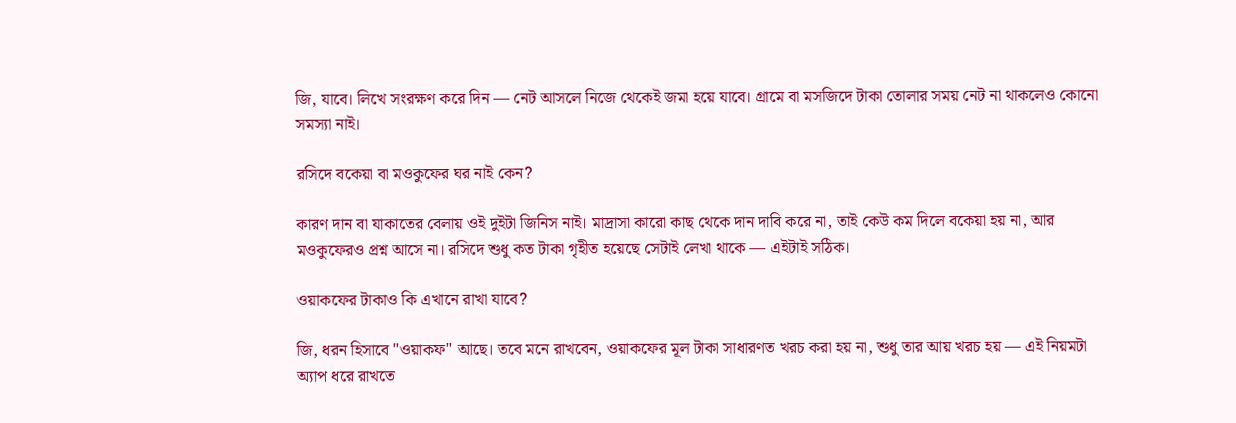জি, যাবে। লিখে সংরক্ষণ করে দিন — নেট আসলে নিজে থেকেই জমা হয়ে যাবে। গ্রামে বা মসজিদে টাকা তোলার সময় নেট না থাকলেও কোনো সমস্যা নাই।

রসিদে বকেয়া বা মওকুফের ঘর নাই কেন?

কারণ দান বা যাকাতের বেলায় ওই দুইটা জিনিস নাই। মাদ্রাসা কারো কাছ থেকে দান দাবি করে না, তাই কেউ কম দিলে বকেয়া হয় না, আর মওকুফেরও প্রশ্ন আসে না। রসিদে শুধু কত টাকা গৃহীত হয়েছে সেটাই লেখা থাকে — এইটাই সঠিক।

ওয়াকফের টাকাও কি এখানে রাখা যাবে?

জি, ধরন হিসাবে "ওয়াকফ" আছে। তবে মনে রাখবেন, ওয়াকফের মূল টাকা সাধারণত খরচ করা হয় না, শুধু তার আয় খরচ হয় — এই নিয়মটা অ্যাপ ধরে রাখতে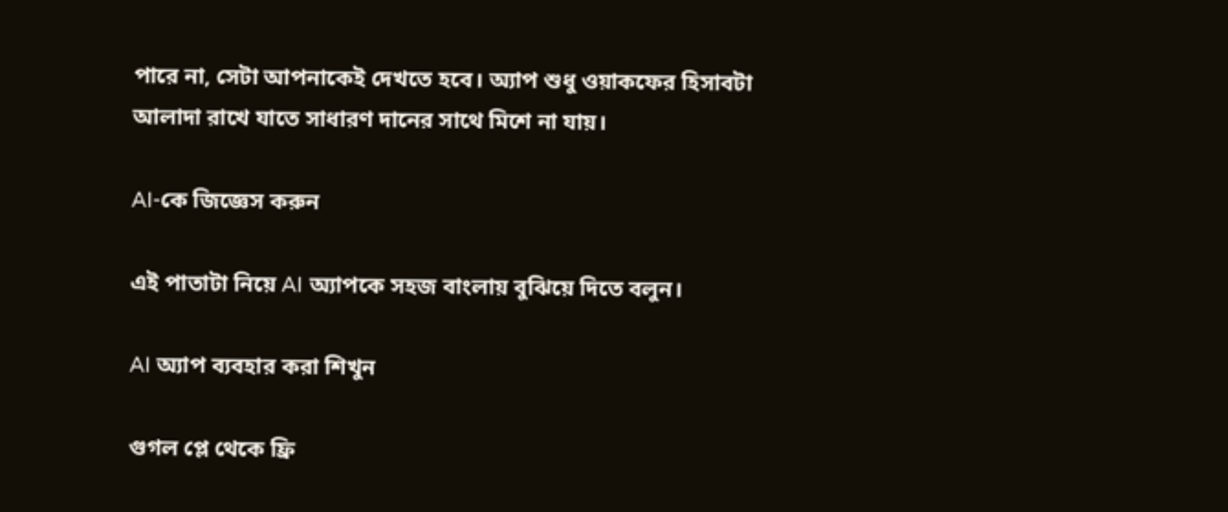পারে না, সেটা আপনাকেই দেখতে হবে। অ্যাপ শুধু ওয়াকফের হিসাবটা আলাদা রাখে যাতে সাধারণ দানের সাথে মিশে না যায়।

AI-কে জিজ্ঞেস করুন

এই পাতাটা নিয়ে AI অ্যাপকে সহজ বাংলায় বুঝিয়ে দিতে বলুন।

AI অ্যাপ ব্যবহার করা শিখুন

গুগল প্লে থেকে ফ্রি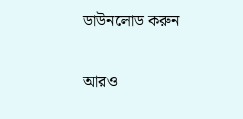ডাউনলোড করুন

আরও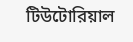টিউটোরিয়াল